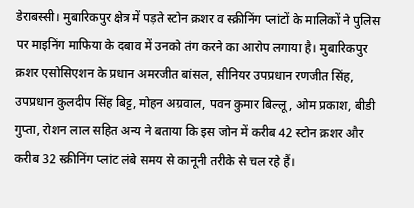डेराबस्सी। मुबारिकपुर क्षेत्र में पड़ते स्टोन क्रशर व स्क्रीनिंग प्लांटों के मालिकों ने पुलिस पर माइनिंग माफिया के दबाव में उनको तंग करने का आरोप लगाया है। मुबारिकपुर क्रशर एसोसिएशन के प्रधान अमरजीत बांसल, सीनियर उपप्रधान रणजीत सिंह, उपप्रधान कुलदीप सिंह बिट्ट, मोहन अग्रवाल, पवन कुमार बिल्लू, ओम प्रकाश, बीडी गुप्ता, रोशन लाल सहित अन्य ने बताया कि इस जोन में करीब 42 स्टोन क्रशर और करीब 32 स्क्रीनिंग प्लांट लंबे समय से कानूनी तरीके से चल रहे हैं।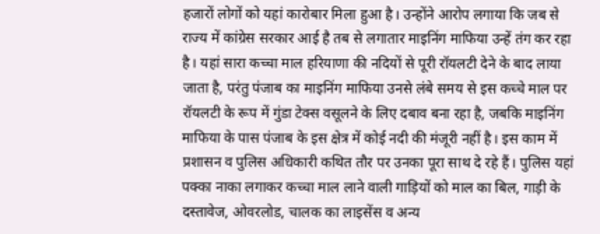हजारों लोगों को यहां कारोबार मिला हुआ है। उन्होंने आरोप लगाया कि जब से राज्य में कांग्रेस सरकार आई है तब से लगातार माइनिंग माफिया उन्हें तंग कर रहा है। यहां सारा कच्चा माल हरियाणा की नदियों से पूरी रॉयलटी देने के बाद लाया जाता है, परंतु पंजाब का माइनिंग माफिया उनसे लंबे समय से इस कच्चे माल पर रॉयलटी के रूप में गुंडा टेक्स वसूलने के लिए दबाव बना रहा है, जबकि माइनिंग माफिया के पास पंजाब के इस क्षेत्र में कोई नदी की मंजूरी नहीं है। इस काम में प्रशासन व पुलिस अधिकारी कथित तौर पर उनका पूरा साथ दे रहे हैं। पुलिस यहां पक्का नाका लगाकर कच्चा माल लाने वाली गाड़ियों को माल का बिल, गाड़ी के दस्तावेज, ओवरलोड, चालक का लाइसेंस व अन्य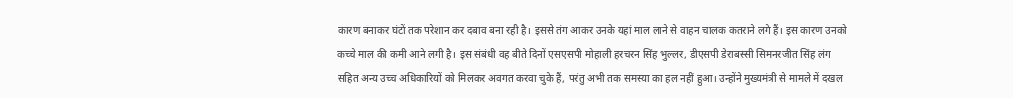कारण बनाकर घंटों तक परेशान कर दबाव बना रही है। इससे तंग आकर उनके यहां माल लाने से वाहन चालक कतराने लगे हैं। इस कारण उनको कच्चे माल की कमी आने लगी है। इस संबंधी वह बीते दिनों एसएसपी मोहाली हरचरन सिंह भुल्लर, डीएसपी डेराबस्सी सिमनरजीत सिंह लंग सहित अन्य उच्च अधिकारियों को मिलकर अवगत करवा चुके हैं, परंतु अभी तक समस्या का हल नहीं हुआ। उन्होंने मुख्यमंत्री से मामले में दखल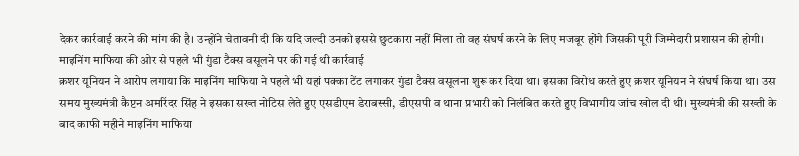देकर कार्रवाई करने की मांग की है। उन्होंने चेतावनी दी कि यदि जल्दी उनको इससे छुटकारा नहीं मिला तो वह संघर्ष करने के लिए मजबूर होंगे जिसकी पूरी जिम्मेदारी प्रशासन की होगी।
माइनिंग माफिया की ओर से पहले भी गुंडा टैक्स वसूलने पर की गई थी कार्रवाई
क्रशर यूनियन ने आरोप लगाया कि माइनिंग माफिया ने पहले भी यहां पक्का टेंट लगाकर गुंडा टैक्स वसूलना शुरू कर दिया था। इसका विरोध करते हुए क्रशर यूनियन ने संघर्ष किया था। उस समय मुख्यमंत्री कैप्टन अमरिंदर सिंह ने इसका सख्त नोटिस लेते हुए एसडीएम डेराबस्सी, डीएसपी व थाना प्रभारी को निलंबित करते हुए विभागीय जांच खोल दी थी। मुख्यमंत्री की सख्ती के बाद काफी महीने माइनिंग माफिया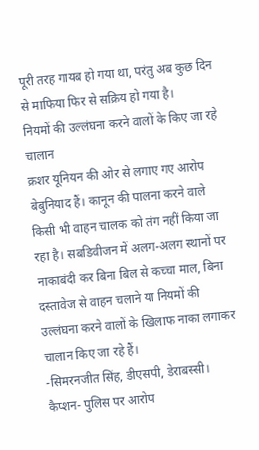पूरी तरह गायब हो गया था, परंतु अब कुछ दिन से माफिया फिर से सक्रिय हो गया है।
नियमों की उल्लंघना करने वालों के किए जा रहे चालान
क्रशर यूनियन की ओर से लगाए गए आरोप बेबुनियाद हैं। कानून की पालना करने वाले किसी भी वाहन चालक को तंग नहीं किया जा रहा है। सबडिवीजन में अलग-अलग स्थानों पर नाकाबंदी कर बिना बिल से कच्चा माल, बिना दस्तावेज से वाहन चलाने या नियमों की उल्लंघना करने वालों के खिलाफ नाका लगाकर चालान किए जा रहे हैं।
-सिमरनजीत सिंह, डीएसपी, डेराबस्सी।
कैप्शन- पुलिस पर आरोप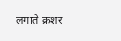लगाते क्रशर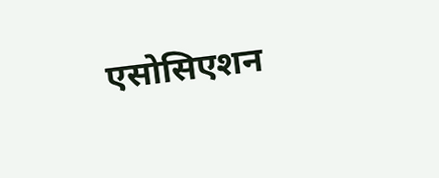एसोसिएशन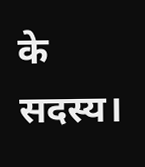के सदस्य।